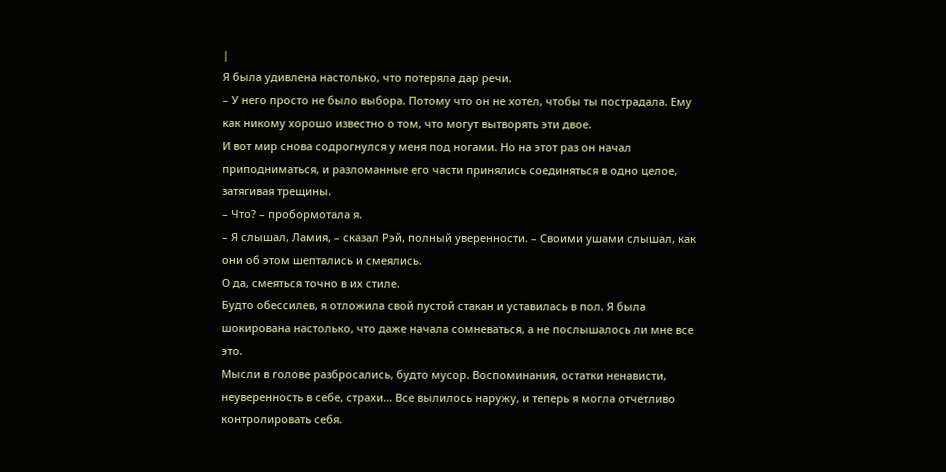|
Я была удивлена настолько, что потеряла дар речи.
– У него просто не было выбора. Потому что он не хотел, чтобы ты пострадала. Ему как никому хорошо известно о том, что могут вытворять эти двое.
И вот мир снова содрогнулся у меня под ногами. Но на этот раз он начал приподниматься, и разломанные его части принялись соединяться в одно целое, затягивая трещины.
– Что? – пробормотала я.
– Я слышал, Ламия, – сказал Рэй, полный уверенности. – Своими ушами слышал, как они об этом шептались и смеялись.
О да, смеяться точно в их стиле.
Будто обессилев, я отложила свой пустой стакан и уставилась в пол. Я была шокирована настолько, что даже начала сомневаться, а не послышалось ли мне все это.
Мысли в голове разбросались, будто мусор. Воспоминания, остатки ненависти, неуверенность в себе, страхи… Все вылилось наружу, и теперь я могла отчетливо контролировать себя.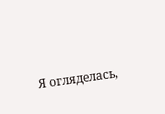Я огляделась,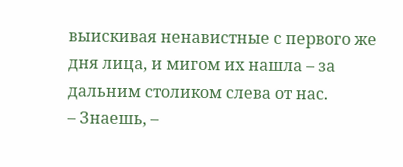выискивая ненавистные с первого же дня лица, и мигом их нашла – за дальним столиком слева от нас.
– Знаешь, –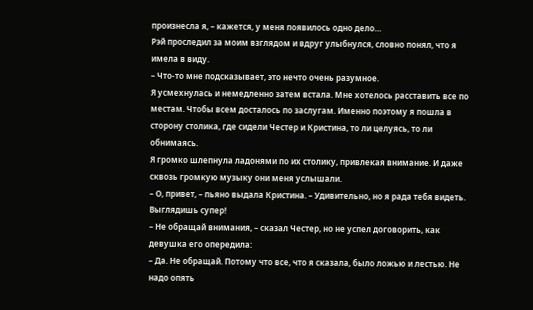произнесла я, – кажется, у меня появилось одно дело…
Рэй проследил за моим взглядом и вдруг улыбнулся, словно понял, что я имела в виду.
– Что-то мне подсказывает, это нечто очень разумное.
Я усмехнулась и немедленно затем встала. Мне хотелось расставить все по местам. Чтобы всем досталось по заслугам. Именно поэтому я пошла в сторону столика, где сидели Честер и Кристина, то ли целуясь, то ли обнимаясь.
Я громко шлепнула ладонями по их столику, привлекая внимание. И даже сквозь громкую музыку они меня услышали.
– О, привет, – пьяно выдала Кристина. – Удивительно, но я рада тебя видеть. Выглядишь супер!
– Не обращай внимания, – сказал Честер, но не успел договорить, как девушка его опередила:
– Да. Не обращай. Потому что все, что я сказала, было ложью и лестью. Не надо опять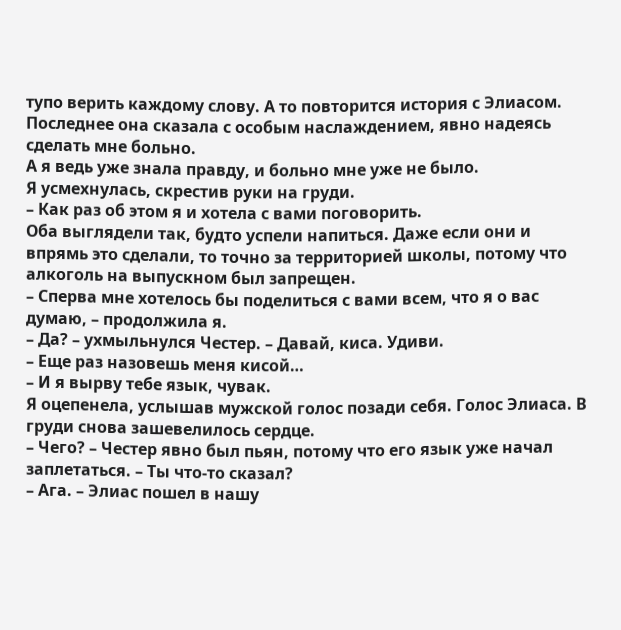тупо верить каждому слову. А то повторится история с Элиасом.
Последнее она сказала с особым наслаждением, явно надеясь сделать мне больно.
А я ведь уже знала правду, и больно мне уже не было.
Я усмехнулась, скрестив руки на груди.
– Как раз об этом я и хотела с вами поговорить.
Оба выглядели так, будто успели напиться. Даже если они и впрямь это сделали, то точно за территорией школы, потому что алкоголь на выпускном был запрещен.
– Сперва мне хотелось бы поделиться с вами всем, что я о вас думаю, – продолжила я.
– Да? – ухмыльнулся Честер. – Давай, киса. Удиви.
– Еще раз назовешь меня кисой…
– И я вырву тебе язык, чувак.
Я оцепенела, услышав мужской голос позади себя. Голос Элиаса. В груди снова зашевелилось сердце.
– Чего? – Честер явно был пьян, потому что его язык уже начал заплетаться. – Ты что-то сказал?
– Ага. – Элиас пошел в нашу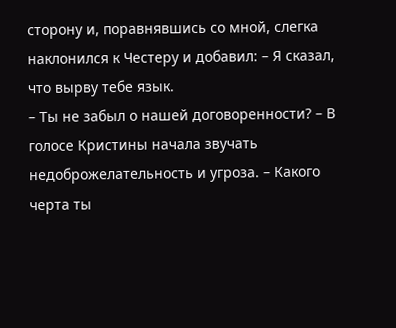сторону и, поравнявшись со мной, слегка наклонился к Честеру и добавил: – Я сказал, что вырву тебе язык.
– Ты не забыл о нашей договоренности? – В голосе Кристины начала звучать недоброжелательность и угроза. – Какого черта ты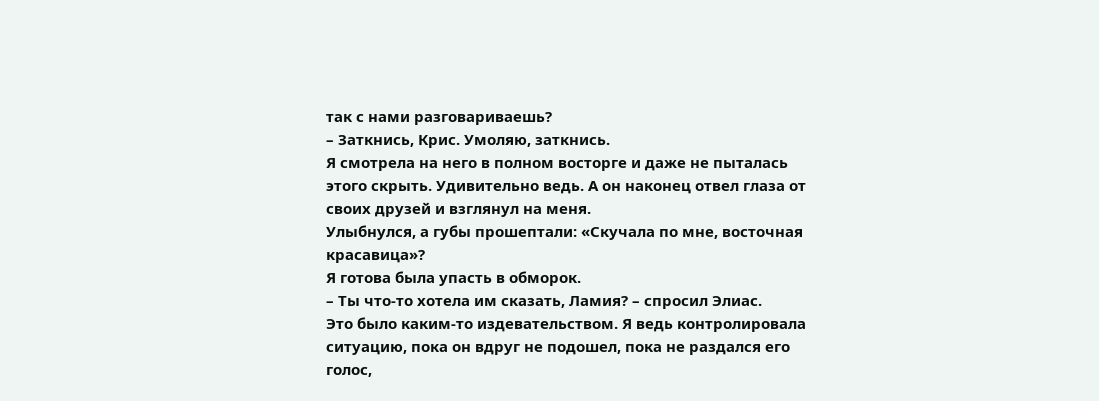так с нами разговариваешь?
– Заткнись, Крис. Умоляю, заткнись.
Я смотрела на него в полном восторге и даже не пыталась этого скрыть. Удивительно ведь. А он наконец отвел глаза от своих друзей и взглянул на меня.
Улыбнулся, а губы прошептали: «Скучала по мне, восточная красавица»?
Я готова была упасть в обморок.
– Ты что-то хотела им сказать, Ламия? – спросил Элиас.
Это было каким-то издевательством. Я ведь контролировала ситуацию, пока он вдруг не подошел, пока не раздался его голос,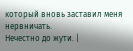который вновь заставил меня нервничать.
Нечестно до жути. |